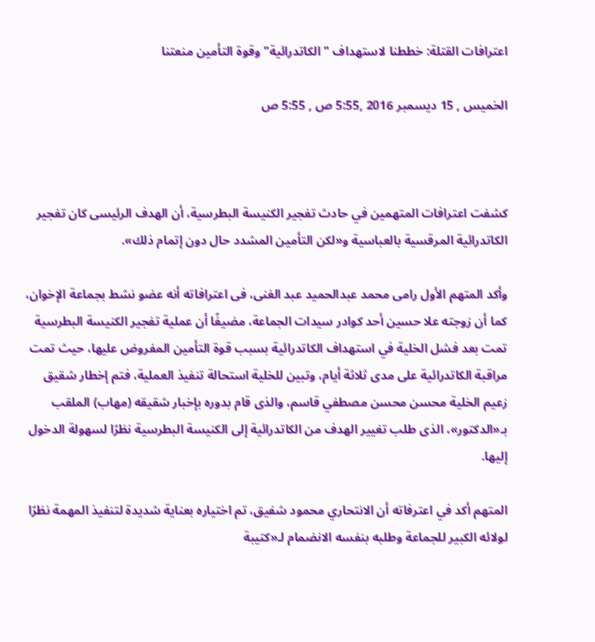اعترافات القتلة: خططنا لاستهداف "الكاتدرائية" وقوة التأمين منعتنا

الخميس , 15 ديسمبر 2016 ,5:55 ص , 5:55 ص



كشفت اعترافات المتهمين في حادث تفجير الكنيسة البطرسية، أن الهدف الرئيسى كان تفجير الكاتدرائية المرقسية بالعباسية و«لكن التأمين المشدد حال دون إتمام ذلك».

وأكد المتهم الأول رامى محمد عبدالحميد عبد الغنى، فى اعترافاته أنه عضو نشط بجماعة الإخوان، كما أن زوجته علا حسين أحد كوادر سيدات الجماعة، مضيفًا أن عملية تفجير الكنيسة البطرسية تمت بعد فشل الخلية في استهداف الكاتدرائية بسبب قوة التأمين المفروض عليها، حيث تمت مراقبة الكاتدرائية على مدى ثلاثة أيام، وتبين للخلية استحالة تنفيذ العملية، فتم إخطار شقيق زعيم الخلية محسن محسن مصطفي قاسم، والذى قام بدوره بإخبار شقيقه (مهاب) الملقب بـ«الدكتور»، الذى طلب تغيير الهدف من الكاتدرائية إلى الكنيسة البطرسية نظرًا لسهولة الدخول إليها.

المتهم أكد في اعترفاته أن الانتحاري محمود شفيق، تم اختياره بعناية شديدة لتنفيذ المهمة نظرًا لولائه الكبير للجماعة وطلبه بنفسه الانضمام لـ«كتيبة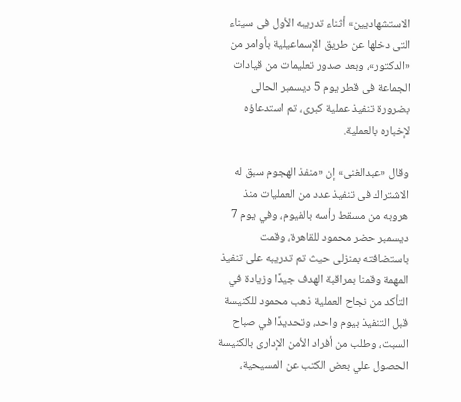الاستشهاديين» أثناء تدريبه الأول فى سيناء التى دخلها عن طريق الإسماعيلية بأوامر من «الدكتور»، وبعد صدور تعليمات من قيادات الجماعة فى قطر يوم 5 ديسمبر الحالى بضرورة تنفيذ عملية كبرى، تم استدعاؤه لإخباره بالعملية.

وقال «عبدالغنى» إن «منفذ الهجوم سبق له الاشتراك فى تنفيذ عدد من العمليات منذ هروبه من مسقط رأسه بالفيوم، وفي يوم 7 ديسمبر حضر محمود للقاهرة، وقمت باستضافته بمنزلى حيث تم تدريبه على تنفيذ المهمة وقمنا بمراقبة الهدف جيدًا وزيادة في التأكد من نجاح العملية ذهب محمود للكنيسة قبل التنفيذ بيوم واحد، وتحديدًا في صباح السبت، وطلب من أفراد الأمن الإدارى بالكنيسة الحصول علي بعض الكتب عن المسيحية،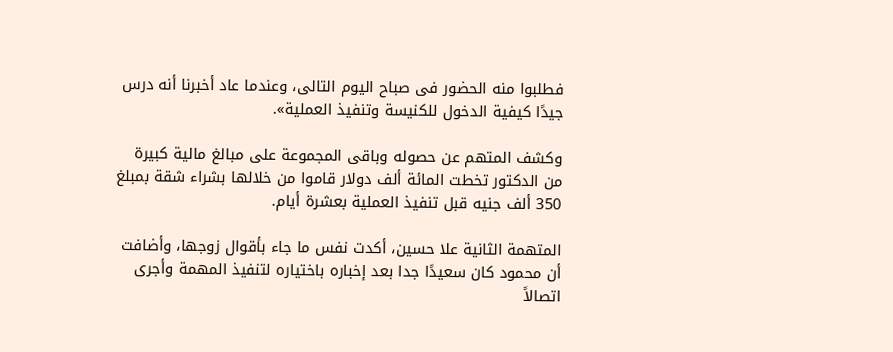فطلبوا منه الحضور فى صباح اليوم التالى، وعندما عاد أخبرنا أنه درس جيدًا كيفية الدخول للكنيسة وتنفيذ العملية».

وكشف المتهم عن حصوله وباقى المجموعة على مبالغ مالية كبيرة من الدكتور تخطت المائة ألف دولار قاموا من خلالها بشراء شقة بمبلغ 350 ألف جنيه قبل تنفيذ العملية بعشرة أيام.

المتهمة الثانية علا حسين، أكدت نفس ما جاء بأقوال زوجها، وأضافت أن محمود كان سعيدًا جدا بعد إخباره باختياره لتنفيذ المهمة وأجرى اتصالاً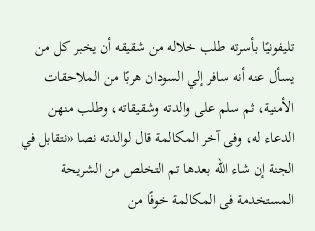تليفونيًا بأسرته طلب خلاله من شقيقه أن يخبر كل من يسأل عنه أنه سافر إلي السودان هربًا من الملاحقات الأمنية، ثم سلم على والدته وشقيقاته، وطلب منهن الدعاء له، وفى آخر المكالمة قال لوالدته نصا «نتقابل في الجنة إن شاء الله بعدها تم التخلص من الشريحة المستخدمة فى المكالمة خوفًا من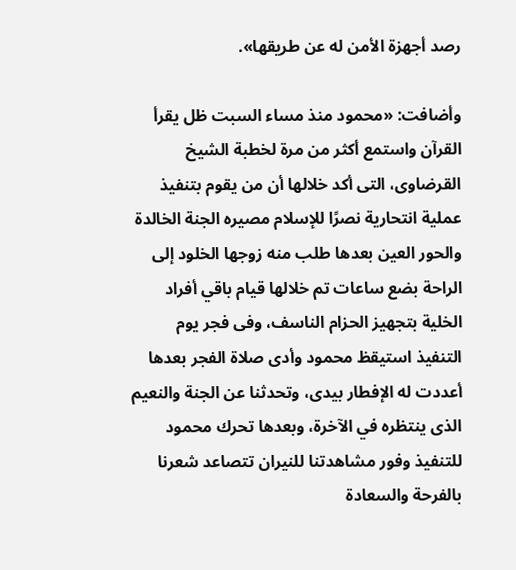رصد أجهزة الأمن له عن طريقها».

وأضافت: «محمود منذ مساء السبت ظل يقرأ القرآن واستمع أكثر من مرة لخطبة الشيخ القرضاوى، التى أكد خلالها أن من يقوم بتنفيذ عملية انتحارية نصرًا للإسلام مصيره الجنة الخالدة والحور العين بعدها طلب منه زوجها الخلود إلى الراحة بضع ساعات تم خلالها قيام باقي أفراد الخلية بتجهيز الحزام الناسف، وفى فجر يوم التنفيذ استيقظ محمود وأدى صلاة الفجر بعدها أعددت له الإفطار بيدى، وتحدثنا عن الجنة والنعيم الذى ينتظره في الآخرة، وبعدها تحرك محمود للتنفيذ وفور مشاهدتنا للنيران تتصاعد شعرنا بالفرحة والسعادة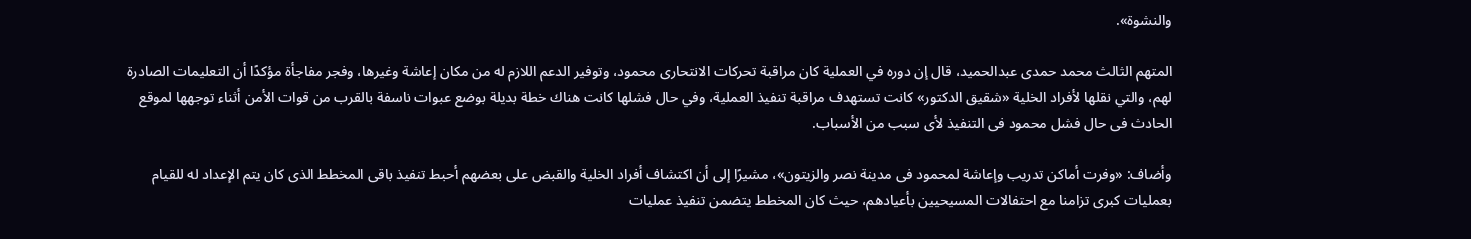والنشوة».

المتهم الثالث محمد حمدى عبدالحميد، قال إن دوره في العملية كان مراقبة تحركات الانتحارى محمود، وتوفير الدعم اللازم له من مكان إعاشة وغيرها، وفجر مفاجأة مؤكدًا أن التعليمات الصادرة لهم، والتي نقلها لأفراد الخلية «شقيق الدكتور» كانت تستهدف مراقبة تنفيذ العملية، وفي حال فشلها كانت هناك خطة بديلة بوضع عبوات ناسفة بالقرب من قوات الأمن أثناء توجهها لموقع الحادث فى حال فشل محمود فى التنفيذ لأى سبب من الأسباب.

وأضاف: «وفرت أماكن تدريب وإعاشة لمحمود فى مدينة نصر والزيتون»، مشيرًا إلى أن اكتشاف أفراد الخلية والقبض على بعضهم أحبط تنفيذ باقى المخطط الذى كان يتم الإعداد له للقيام بعمليات كبرى تزامنا مع احتفالات المسيحيين بأعيادهم، حيث كان المخطط يتضمن تنفيذ عمليات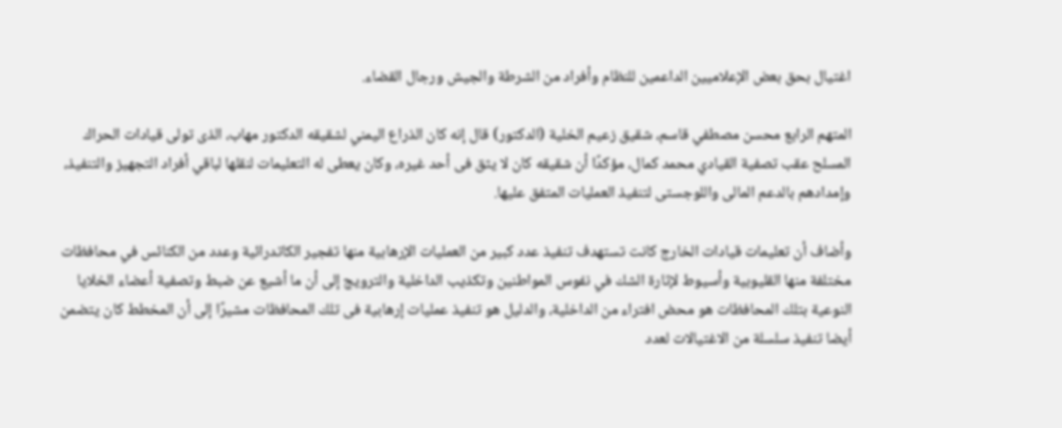اغتيال بحق بعض الإعلاميين الداعمين للنظام وأفراد من الشرطة والجيش ورجال القضاء.

المتهم الرابع محسن مصطفي قاسم، شقيق زعيم الخلية (الدكتور) قال إنه كان الذراع اليمني لشقيقه الدكتور مهاب، الذى تولى قيادات الحراك المسلح عقب تصفية القيادي محمد كمال، مؤكدًا أن شقيقه كان لا يثق فى أحد غيره، وكان يعطى له التعليمات لنقلها لباقي أفراد التجهيز والتنفيذ، وإمدادهم بالدعم المالى واللوجستى لتنفيذ العمليات المتفق عليها.

وأضاف أن تعليمات قيادات الخارج كانت تستهدف تنفيذ عدد كبير من العمليات الإرهابية منها تفجير الكاتدرائية وعدد من الكنائس في محافظات مختلفة منها القليوبية وأسيوط لإثارة الشك في نفوس المواطنين وتكذيب الداخلية والترويج إلى أن ما أشيع عن ضبط وتصفية أعضاء الخلايا النوعية بتلك المحافظات هو محض افتراء من الداخلية، والدليل هو تنفيذ عمليات إرهابية فى تلك المحافظات مشيرًا إلى أن المخطط كان يتضمن أيضا تنفيذ سلسلة من الاغتيالات لعدد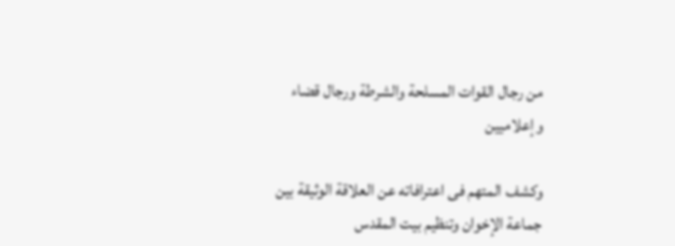من رجال القوات المسلحة والشرطة ورجال قضاء وإعلاميين

وكشف المتهم فى اعترافاته عن العلاقة الوثيقة بين جماعة الإخوان وتنظيم بيت المقدس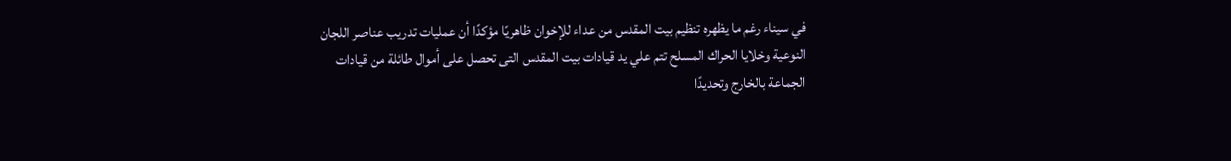في سيناء رغم ما يظهره تنظيم بيت المقدس من عداء للإخوان ظاهريًا مؤكدًا أن عمليات تدريب عناصر اللجان النوعية وخلايا الحراك المسلح تتم علي يد قيادات بيت المقدس التى تحصل على أموال طائلة من قيادات الجماعة بالخارج وتحديدًا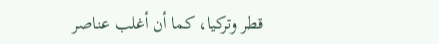قطر وتركيا، كما أن أغلب عناصر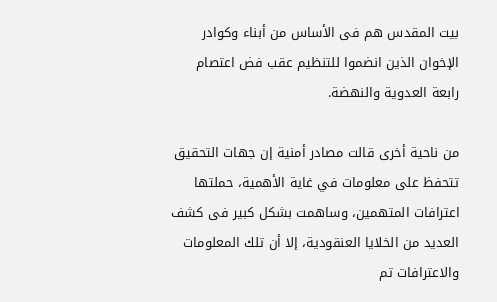بيت المقدس هم فى الأساس من أبناء وكوادر الإخوان الذين انضموا للتنظيم عقب فض اعتصام رابعة العدوية والنهضة.

من ناحية أخرى قالت مصادر أمنية إن جهات التحقيق تتحفظ على معلومات في غاية الأهمية، حملتها اعترافات المتهمين، وساهمت بشكل كبير فى كشف العديد من الخلايا العنقودية، إلا أن تلك المعلومات والاعترافات تم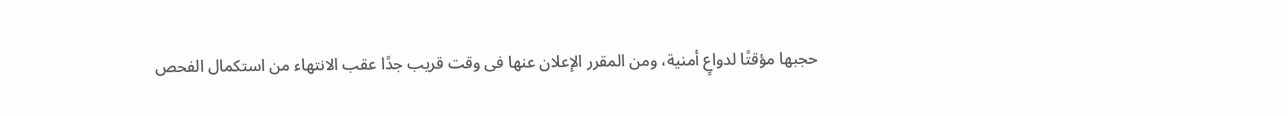حجبها مؤقتًا لدواعٍ أمنية، ومن المقرر الإعلان عنها فى وقت قريب جدًا عقب الانتهاء من استكمال الفحص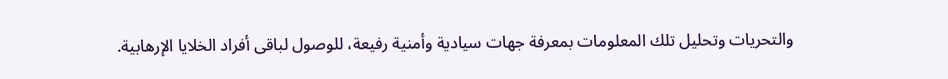والتحريات وتحليل تلك المعلومات بمعرفة جهات سيادية وأمنية رفيعة، للوصول لباقى أفراد الخلايا الإرهابية.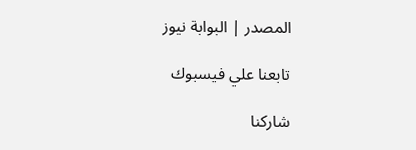المصدر | البوابة نيوز

تابعنا علي فيسبوك

شاركنا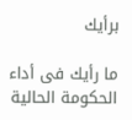برأيك

ما رأيك فى أداء الحكومة الحالية